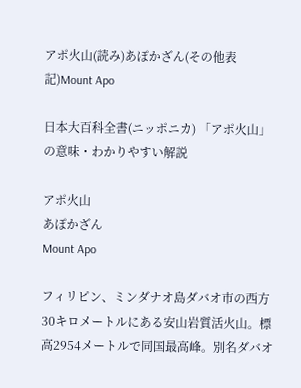アポ火山(読み)あぽかざん(その他表記)Mount Apo

日本大百科全書(ニッポニカ) 「アポ火山」の意味・わかりやすい解説

アポ火山
あぽかざん
Mount Apo

フィリピン、ミンダナオ島ダバオ市の西方30キロメートルにある安山岩質活火山。標高2954メートルで同国最高峰。別名ダバオ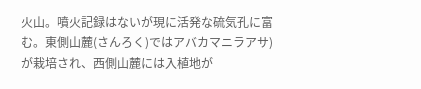火山。噴火記録はないが現に活発な硫気孔に富む。東側山麓(さんろく)ではアバカマニラアサ)が栽培され、西側山麓には入植地が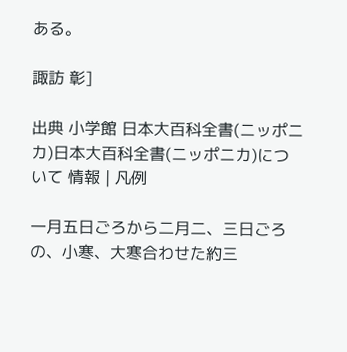ある。

諏訪 彰]

出典 小学館 日本大百科全書(ニッポニカ)日本大百科全書(ニッポニカ)について 情報 | 凡例

一月五日ごろから二月二、三日ごろの、小寒、大寒合わせた約三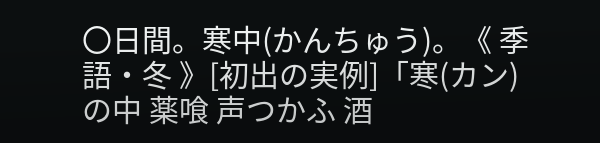〇日間。寒中(かんちゅう)。《 季語・冬 》[初出の実例]「寒(カン)の中 薬喰 声つかふ 酒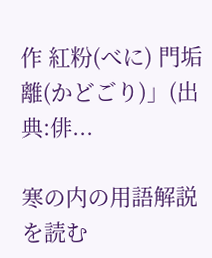作 紅粉(べに) 門垢離(かどごり)」(出典:俳...

寒の内の用語解説を読む